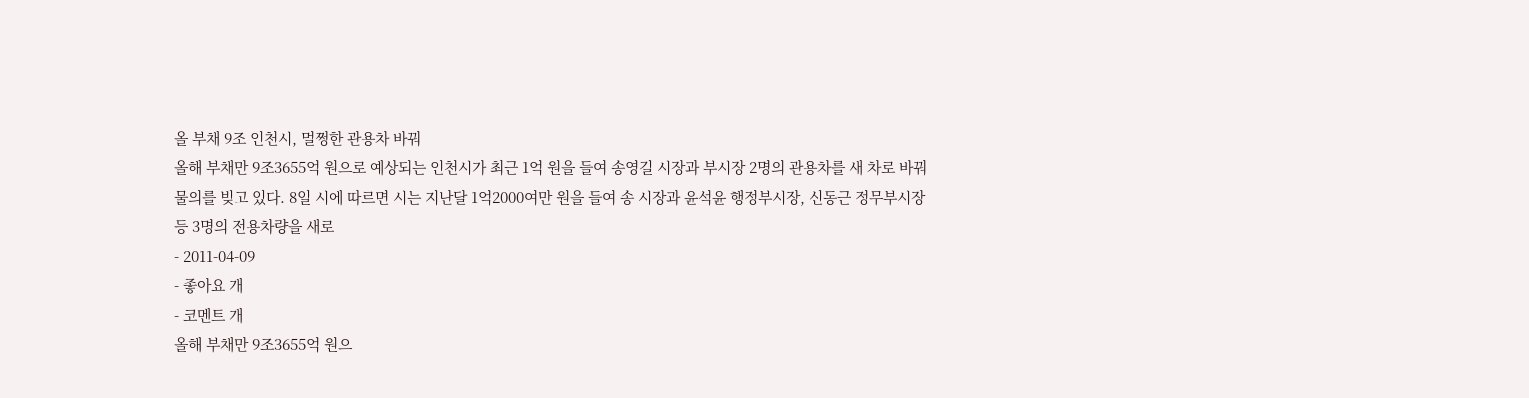올 부채 9조 인천시, 멀쩡한 관용차 바꿔
올해 부채만 9조3655억 원으로 예상되는 인천시가 최근 1억 원을 들여 송영길 시장과 부시장 2명의 관용차를 새 차로 바꿔 물의를 빚고 있다. 8일 시에 따르면 시는 지난달 1억2000여만 원을 들여 송 시장과 윤석윤 행정부시장, 신동근 정무부시장 등 3명의 전용차량을 새로
- 2011-04-09
- 좋아요 개
- 코멘트 개
올해 부채만 9조3655억 원으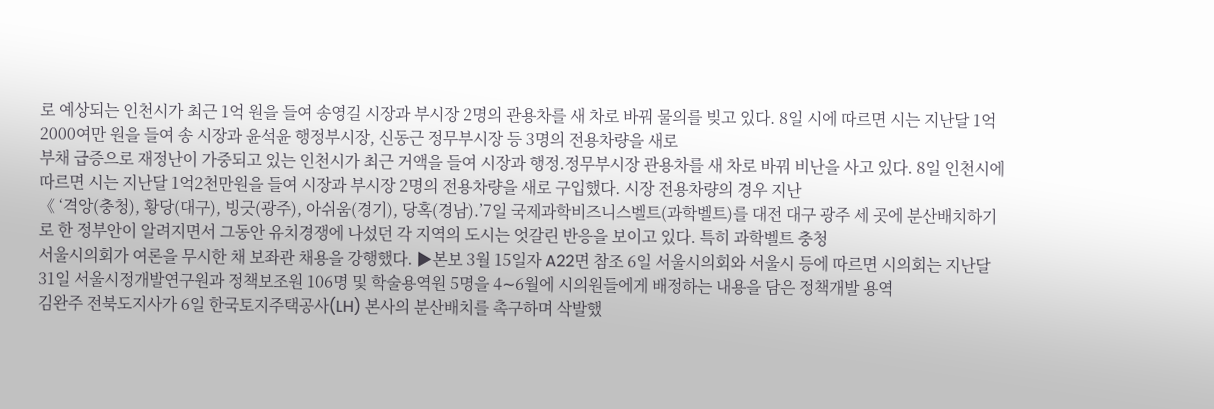로 예상되는 인천시가 최근 1억 원을 들여 송영길 시장과 부시장 2명의 관용차를 새 차로 바꿔 물의를 빚고 있다. 8일 시에 따르면 시는 지난달 1억2000여만 원을 들여 송 시장과 윤석윤 행정부시장, 신동근 정무부시장 등 3명의 전용차량을 새로
부채 급증으로 재정난이 가중되고 있는 인천시가 최근 거액을 들여 시장과 행정.정무부시장 관용차를 새 차로 바꿔 비난을 사고 있다. 8일 인천시에 따르면 시는 지난달 1억2천만원을 들여 시장과 부시장 2명의 전용차량을 새로 구입했다. 시장 전용차량의 경우 지난
《 ‘격앙(충청), 황당(대구), 빙긋(광주), 아쉬움(경기), 당혹(경남).’7일 국제과학비즈니스벨트(과학벨트)를 대전 대구 광주 세 곳에 분산배치하기로 한 정부안이 알려지면서 그동안 유치경쟁에 나섰던 각 지역의 도시는 엇갈린 반응을 보이고 있다. 특히 과학벨트 충청
서울시의회가 여론을 무시한 채 보좌관 채용을 강행했다. ▶본보 3월 15일자 A22면 참조 6일 서울시의회와 서울시 등에 따르면 시의회는 지난달 31일 서울시정개발연구원과 정책보조원 106명 및 학술용역원 5명을 4∼6월에 시의원들에게 배정하는 내용을 담은 정책개발 용역
김완주 전북도지사가 6일 한국토지주택공사(LH) 본사의 분산배치를 촉구하며 삭발했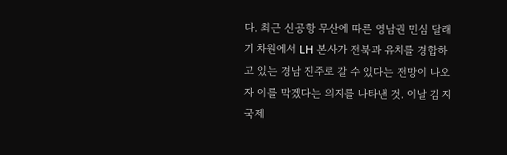다. 최근 신공항 무산에 따른 영남권 민심 달래기 차원에서 LH 본사가 전북과 유치를 경합하고 있는 경남 진주로 갈 수 있다는 전망이 나오자 이를 막겠다는 의지를 나타낸 것. 이날 김 지
국제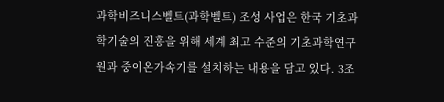과학비즈니스벨트(과학벨트) 조성 사업은 한국 기초과학기술의 진흥을 위해 세계 최고 수준의 기초과학연구원과 중이온가속기를 설치하는 내용을 담고 있다. 3조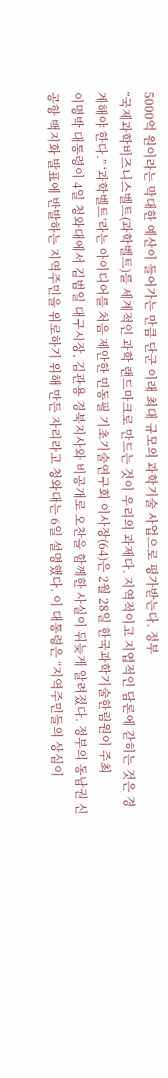5000억 원이라는 막대한 예산이 들어가는 만큼 단군 이래 최대 규모의 과학기술 사업으로 평가받는다. 정부
“국제과학비즈니스벨트(과학벨트)를 세계적인 과학 랜드마크로 만드는 것이 우리의 과제다. 지역적이고 지엽적인 담론에 갇히는 것은 경계해야 한다.” ‘과학벨트’라는 아이디어를 처음 제안한 민동필 기초기술연구회 이사장(64)은 2월 28일 한국과학기술한림원이 주최
이명박 대통령이 4일 청와대에서 김범일 대구시장, 김관용 경북지사와 비공개로 오찬을 함께한 사실이 뒤늦게 알려졌다. 정부의 동남권 신공항 백지화 발표에 반발하는 지역주민을 위로하기 위해 만든 자리라고 청와대는 6일 설명했다. 이 대통령은 “지역주민들의 상심이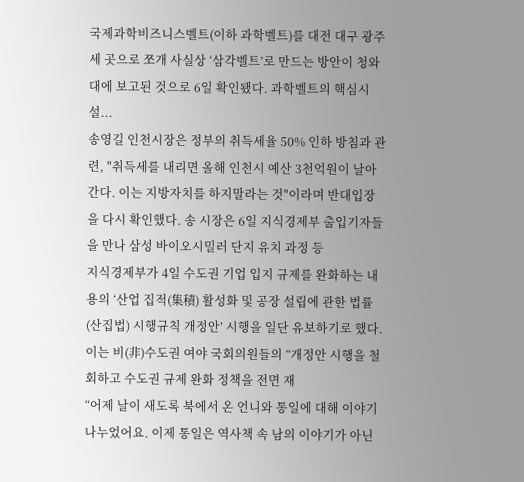국제과학비즈니스벨트(이하 과학벨트)를 대전 대구 광주 세 곳으로 쪼개 사실상 ‘삼각벨트’로 만드는 방안이 청와대에 보고된 것으로 6일 확인됐다. 과학벨트의 핵심시설...
송영길 인천시장은 정부의 취득세율 50% 인하 방침과 관련, "취득세를 내리면 올해 인천시 예산 3천억원이 날아간다. 이는 지방자치를 하지말라는 것"이라며 반대입장을 다시 확인했다. 송 시장은 6일 지식경제부 출입기자들을 만나 삼성 바이오시밀러 단지 유치 과정 등
지식경제부가 4일 수도권 기업 입지 규제를 완화하는 내용의 ‘산업 집적(集積) 활성화 및 공장 설립에 관한 법률(산집법) 시행규칙 개정안’ 시행을 일단 유보하기로 했다. 이는 비(非)수도권 여야 국회의원들의 “개정안 시행을 철회하고 수도권 규제 완화 정책을 전면 재
“어제 날이 새도록 북에서 온 언니와 통일에 대해 이야기 나누었어요. 이제 통일은 역사책 속 남의 이야기가 아닌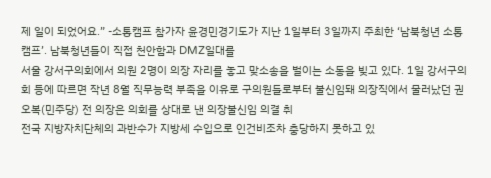제 일이 되었어요.” -소통캠프 참가자 윤경민경기도가 지난 1일부터 3일까지 주최한 ‘남북청년 소통캠프’. 남북청년들이 직접 천안함과 DMZ일대를
서울 강서구의회에서 의원 2명이 의장 자리를 놓고 맞소송을 벌이는 소동을 빚고 있다. 1일 강서구의회 등에 따르면 작년 8월 직무능력 부족을 이유로 구의원들로부터 불신임돼 의장직에서 물러났던 권오복(민주당) 전 의장은 의회를 상대로 낸 의장불신임 의결 취
전국 지방자치단체의 과반수가 지방세 수입으로 인건비조차 충당하지 못하고 있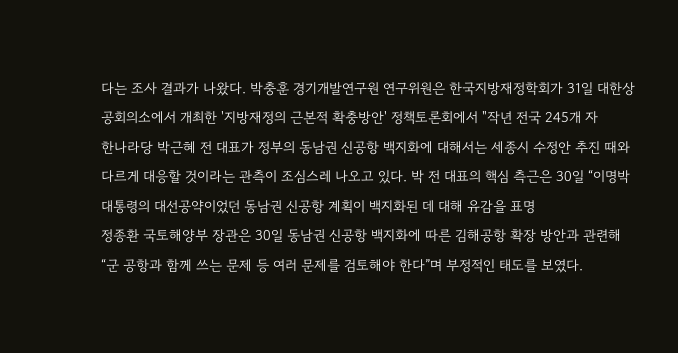다는 조사 결과가 나왔다. 박충훈 경기개발연구원 연구위원은 한국지방재정학회가 31일 대한상공회의소에서 개최한 '지방재정의 근본적 확충방안' 정책토론회에서 "작년 전국 245개 자
한나라당 박근혜 전 대표가 정부의 동남권 신공항 백지화에 대해서는 세종시 수정안 추진 때와 다르게 대응할 것이라는 관측이 조심스레 나오고 있다. 박 전 대표의 핵심 측근은 30일 “이명박 대통령의 대선공약이었던 동남권 신공항 계획이 백지화된 데 대해 유감을 표명
정종환 국토해양부 장관은 30일 동남권 신공항 백지화에 따른 김해공항 확장 방안과 관련해 “군 공항과 함께 쓰는 문제 등 여러 문제를 검토해야 한다”며 부정적인 태도를 보였다.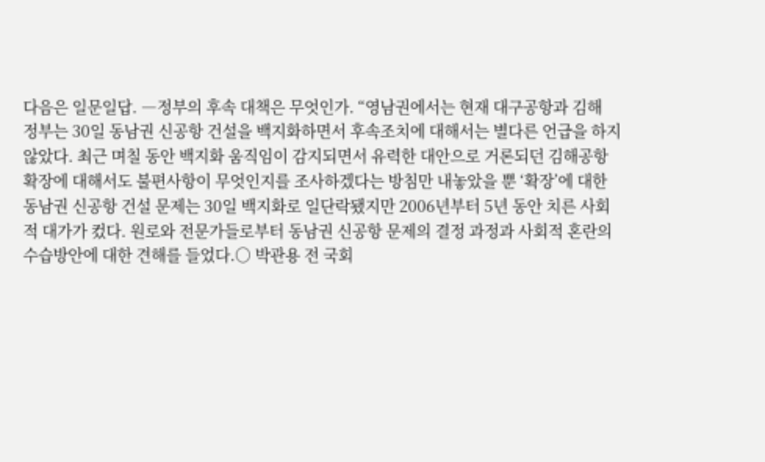다음은 일문일답. ―정부의 후속 대책은 무엇인가. “영남권에서는 현재 대구공항과 김해
정부는 30일 동남권 신공항 건설을 백지화하면서 후속조치에 대해서는 별다른 언급을 하지 않았다. 최근 며칠 동안 백지화 움직임이 감지되면서 유력한 대안으로 거론되던 김해공항 확장에 대해서도 불편사항이 무엇인지를 조사하겠다는 방침만 내놓았을 뿐 ‘확장’에 대한
동남권 신공항 건설 문제는 30일 백지화로 일단락됐지만 2006년부터 5년 동안 치른 사회적 대가가 컸다. 원로와 전문가들로부터 동남권 신공항 문제의 결정 과정과 사회적 혼란의 수습방안에 대한 견해를 들었다.○ 박관용 전 국회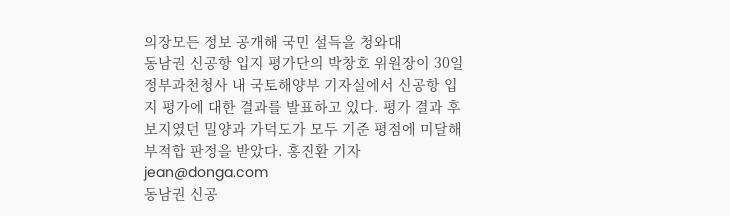의장모든 정보 공개해 국민 설득을 청와대
동남권 신공항 입지 평가단의 박창호 위원장이 30일 정부과천청사 내 국토해양부 기자실에서 신공항 입지 평가에 대한 결과를 발표하고 있다. 평가 결과 후보지였던 밀양과 가덕도가 모두 기준 평점에 미달해 부적합 판정을 받았다. 홍진환 기자 jean@donga.com
동남권 신공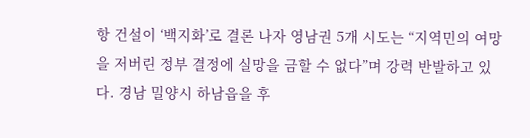항 건설이 ‘백지화’로 결론 나자 영남권 5개 시도는 “지역민의 여망을 저버린 정부 결정에 실망을 금할 수 없다”며 강력 반발하고 있다. 경남 밀양시 하남읍을 후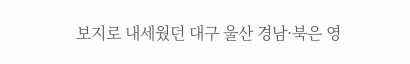보지로 내세웠던 대구 울산 경남·북은 영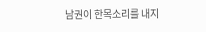남권이 한목소리를 내지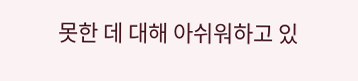못한 데 대해 아쉬워하고 있